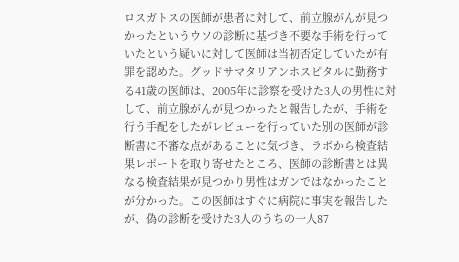ロスガトスの医師が患者に対して、前立腺がんが見つかったというウソの診断に基づき不要な手術を行っていたという疑いに対して医師は当初否定していたが有罪を認めた。グッドサマタリアンホスピタルに勤務する41歳の医師は、2005年に診察を受けた3人の男性に対して、前立腺がんが見つかったと報告したが、手術を行う手配をしたがレビューを行っていた別の医師が診断書に不審な点があることに気づき、ラボから検査結果レポートを取り寄せたところ、医師の診断書とは異なる検査結果が見つかり男性はガンではなかったことが分かった。この医師はすぐに病院に事実を報告したが、偽の診断を受けた3人のうちの一人87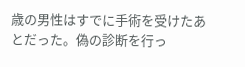歳の男性はすでに手術を受けたあとだった。偽の診断を行っ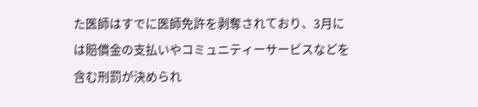た医師はすでに医師免許を剥奪されており、3月には賠償金の支払いやコミュニティーサービスなどを含む刑罰が決められ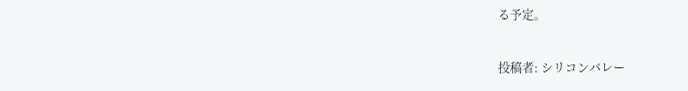る予定。

投稿者: シリコンバレー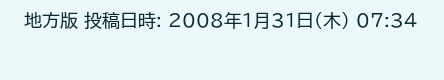地方版 投稿日時: 2008年1月31日(木) 07:34